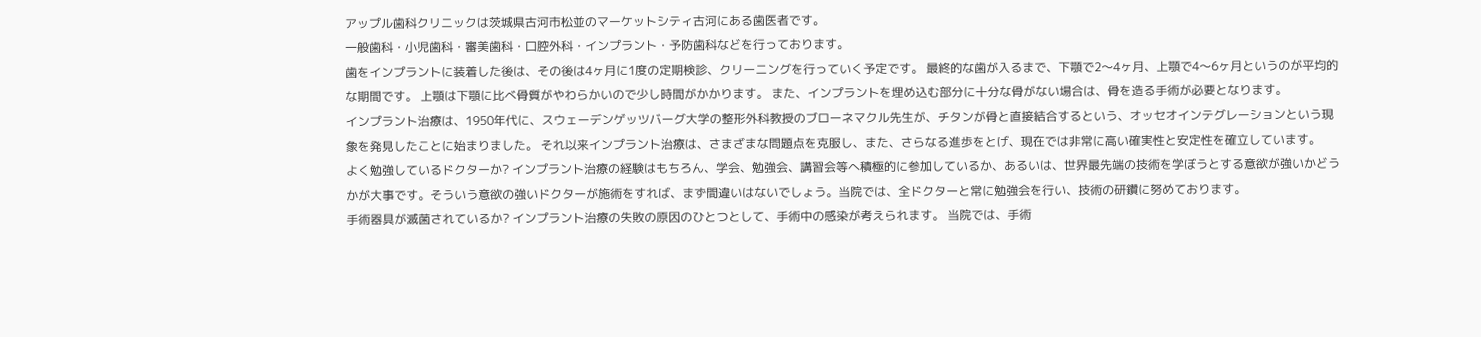アップル歯科クリニックは茨城県古河市松並のマーケットシティ古河にある歯医者です。
一般歯科・小児歯科・審美歯科・口腔外科・インプラント・予防歯科などを行っております。
歯をインプラントに装着した後は、その後は4ヶ月に1度の定期検診、クリーニングを行っていく予定です。 最終的な歯が入るまで、下顎で2〜4ヶ月、上顎で4〜6ヶ月というのが平均的な期間です。 上顎は下顎に比べ骨質がやわらかいので少し時間がかかります。 また、インプラントを埋め込む部分に十分な骨がない場合は、骨を造る手術が必要となります。
インプラント治療は、1950年代に、スウェーデンゲッツバーグ大学の整形外科教授のブローネマクル先生が、チタンが骨と直接結合するという、オッセオインテグレーションという現象を発見したことに始まりました。 それ以来インプラント治療は、さまざまな問題点を克服し、また、さらなる進歩をとげ、現在では非常に高い確実性と安定性を確立しています。
よく勉強しているドクターか? インプラント治療の経験はもちろん、学会、勉強会、講習会等へ積極的に参加しているか、あるいは、世界最先端の技術を学ぼうとする意欲が強いかどうかが大事です。そういう意欲の強いドクターが施術をすれば、まず間違いはないでしょう。当院では、全ドクターと常に勉強会を行い、技術の研鑽に努めております。
手術器具が滅菌されているか? インプラント治療の失敗の原因のひとつとして、手術中の感染が考えられます。 当院では、手術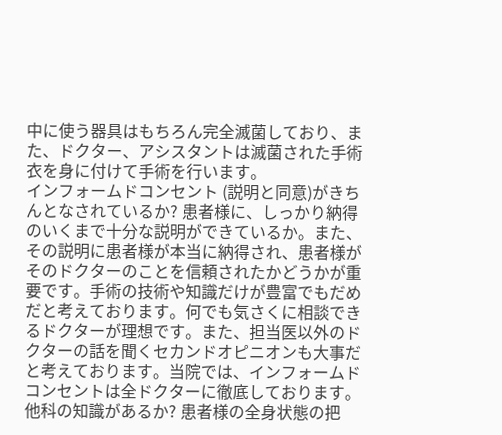中に使う器具はもちろん完全滅菌しており、また、ドクター、アシスタントは滅菌された手術衣を身に付けて手術を行います。
インフォームドコンセント (説明と同意)がきちんとなされているか? 患者様に、しっかり納得のいくまで十分な説明ができているか。また、その説明に患者様が本当に納得され、患者様がそのドクターのことを信頼されたかどうかが重要です。手術の技術や知識だけが豊富でもだめだと考えております。何でも気さくに相談できるドクターが理想です。また、担当医以外のドクターの話を聞くセカンドオピニオンも大事だと考えております。当院では、インフォームドコンセントは全ドクターに徹底しております。
他科の知識があるか? 患者様の全身状態の把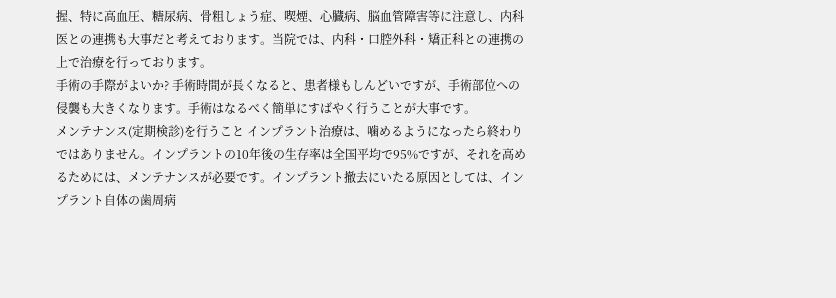握、特に高血圧、糖尿病、骨粗しょう症、喫煙、心臓病、脳血管障害等に注意し、内科医との連携も大事だと考えております。当院では、内科・口腔外科・矯正科との連携の上で治療を行っております。
手術の手際がよいか? 手術時間が長くなると、患者様もしんどいですが、手術部位への侵襲も大きくなります。手術はなるべく簡単にすばやく行うことが大事です。
メンテナンス(定期検診)を行うこと インプラント治療は、噛めるようになったら終わりではありません。インプラントの10年後の生存率は全国平均で95%ですが、それを高めるためには、メンテナンスが必要です。インプラント撤去にいたる原因としては、インプラント自体の歯周病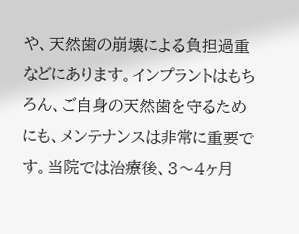や、天然歯の崩壊による負担過重などにあります。インプラントはもちろん、ご自身の天然歯を守るためにも、メンテナンスは非常に重要です。当院では治療後、3〜4ヶ月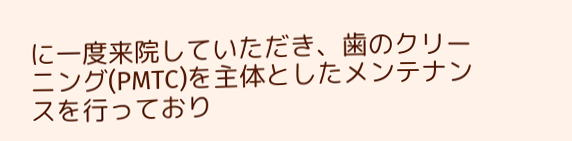に一度来院していただき、歯のクリーニング(PMTC)を主体としたメンテナンスを行っており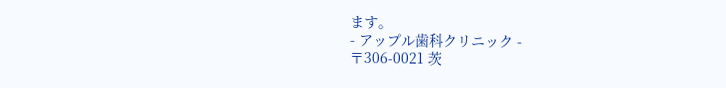ます。
- アップル歯科クリニック -
〒306-0021 茨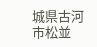城県古河市松並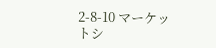2-8-10 マーケットシ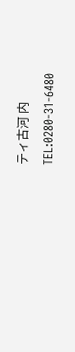ティ古河 内
TEL:0280-31-6480